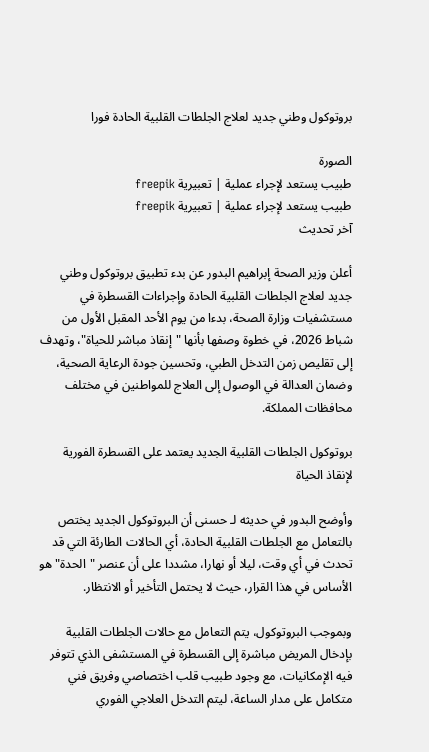بروتوكول وطني جديد لعلاج الجلطات القلبية الحادة فورا

الصورة
طبيب يستعد لإجراء عملية | تعبيرية freepik
طبيب يستعد لإجراء عملية | تعبيرية freepik
آخر تحديث

أعلن وزير الصحة إبراهيم البدور عن بدء تطبيق بروتوكول وطني جديد لعلاج الجلطات القلبية الحادة وإجراءات القسطرة في مستشفيات وزارة الصحة، بدءا من يوم الأحد المقبل الأول من شباط 2026، في خطوة وصفها بأنها "إنقاذ مباشر للحياة"، وتهدف إلى تقليص زمن التدخل الطبي، وتحسين جودة الرعاية الصحية، وضمان العدالة في الوصول إلى العلاج للمواطنين في مختلف محافظات المملكة.

بروتوكول الجلطات القلبية الجديد يعتمد على القسطرة الفورية لإنقاذ الحياة

وأوضح البدور في حديثه لـ حسنى أن البروتوكول الجديد يختص بالتعامل مع الجلطات القلبية الحادة، أي الحالات الطارئة التي قد تحدث في أي وقت، ليلا أو نهارا، مشددا على أن عنصر "الحدة" هو الأساس في هذا القرار، حيث لا يحتمل التأخير أو الانتظار.

وبموجب البروتوكول، يتم التعامل مع حالات الجلطات القلبية بإدخال المريض مباشرة إلى القسطرة في المستشفى الذي تتوفر فيه الإمكانيات، مع وجود طبيب قلب اختصاصي وفريق فني متكامل على مدار الساعة، ليتم التدخل العلاجي الفوري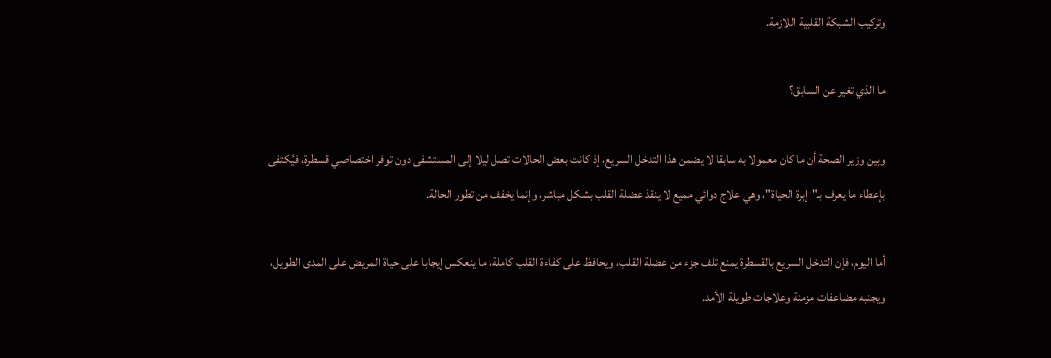وتركيب الشبكة القلبية اللازمة.

ما الذي تغير عن السابق؟

وبين وزير الصحة أن ما كان معمولا به سابقا لا يضمن هذا التدخل السريع، إذ كانت بعض الحالات تصل ليلا إلى المستشفى دون توفر اختصاصي قسطرة، فيُكتفى بإعطاء ما يعرف بـ"إبرة الحياة"، وهي علاج دوائي مميع لا ينقذ عضلة القلب بشكل مباشر، وإنما يخفف من تطور الحالة.

أما اليوم، فإن التدخل السريع بالقسطرة يمنع تلف جزء من عضلة القلب، ويحافظ على كفاءة القلب كاملة، ما ينعكس إيجابا على حياة المريض على المدى الطويل، ويجنبه مضاعفات مزمنة وعلاجات طويلة الأمد.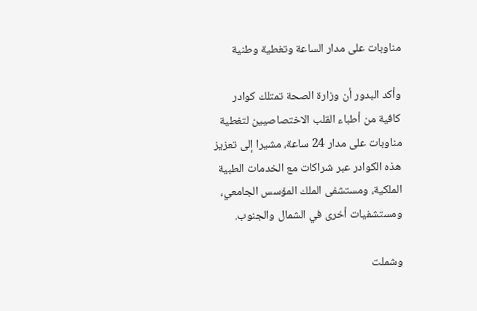مناوبات على مدار الساعة وتغطية وطنية

وأكد البدور أن وزارة الصحة تمتلك كوادر كافية من أطباء القلب الاختصاصيين لتغطية مناوبات على مدار 24 ساعة، مشيرا إلى تعزيز هذه الكوادر عبر شراكات مع الخدمات الطبية الملكية، ومستشفى الملك المؤسس الجامعي، ومستشفيات أخرى في الشمال والجنوب.

وشملت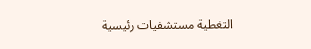التغطية مستشفيات رئيسية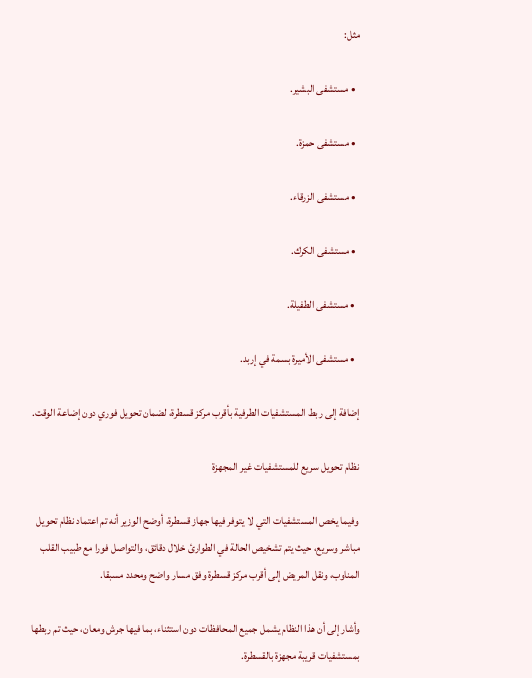مثل:

  • مستشفى البشير.

  • مستشفى حمزة.

  • مستشفى الزرقاء.

  • مستشفى الكرك.

  • مستشفى الطفيلة.

  • مستشفى الأميرة بسمة في إربد.

إضافة إلى ربط المستشفيات الطرفية بأقرب مركز قسطرة، لضمان تحويل فوري دون إضاعة الوقت.

نظام تحويل سريع للمستشفيات غير المجهزة

وفيما يخص المستشفيات التي لا يتوفر فيها جهاز قسطرة، أوضح الوزير أنه تم اعتماد نظام تحويل مباشر وسريع، حيث يتم تشخيص الحالة في الطوارئ خلال دقائق، والتواصل فورا مع طبيب القلب المناوب، ونقل المريض إلى أقرب مركز قسطرة وفق مسار واضح ومحدد مسبقا.

وأشار إلى أن هذا النظام يشمل جميع المحافظات دون استثناء، بما فيها جرش ومعان، حيث تم ربطها بمستشفيات قريبة مجهزة بالقسطرة.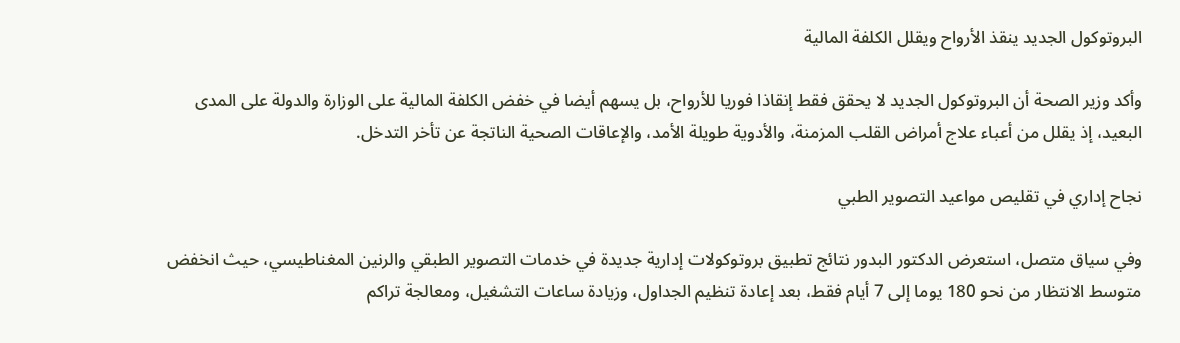البروتوكول الجديد ينقذ الأرواح ويقلل الكلفة المالية

وأكد وزير الصحة أن البروتوكول الجديد لا يحقق فقط إنقاذا فوريا للأرواح، بل يسهم أيضا في خفض الكلفة المالية على الوزارة والدولة على المدى البعيد، إذ يقلل من أعباء علاج أمراض القلب المزمنة، والأدوية طويلة الأمد، والإعاقات الصحية الناتجة عن تأخر التدخل.

نجاح إداري في تقليص مواعيد التصوير الطبي

وفي سياق متصل، استعرض الدكتور البدور نتائج تطبيق بروتوكولات إدارية جديدة في خدمات التصوير الطبقي والرنين المغناطيسي، حيث انخفض متوسط الانتظار من نحو 180 يوما إلى 7 أيام فقط، بعد إعادة تنظيم الجداول، وزيادة ساعات التشغيل، ومعالجة تراكم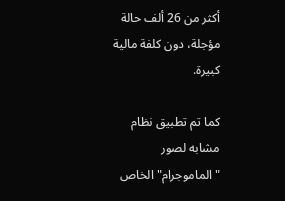أكثر من 26 ألف حالة مؤجلة، دون كلفة مالية كبيرة.

كما تم تطبيق نظام مشابه لصور "الماموجرام" الخاص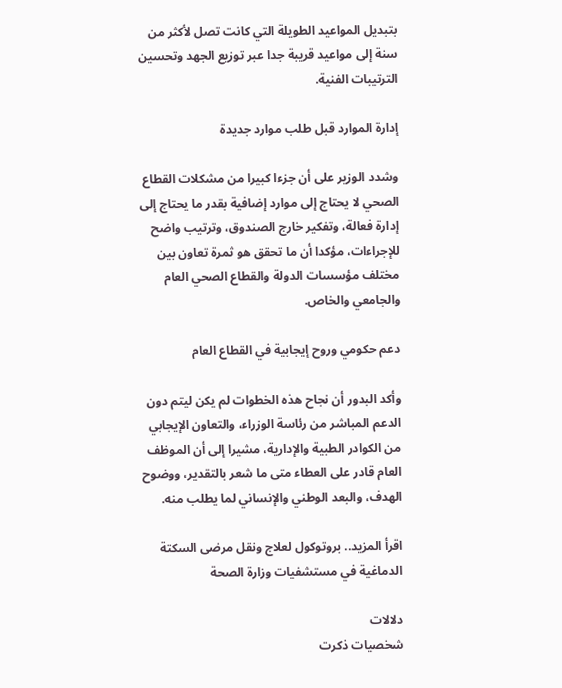بتبديل المواعيد الطويلة التي كانت تصل لأكثر من سنة إلى مواعيد قريبة جدا عبر توزيع الجهد وتحسين الترتيبات الفنية.

إدارة الموارد قبل طلب موارد جديدة

وشدد الوزير على أن جزءا كبيرا من مشكلات القطاع الصحي لا يحتاج إلى موارد إضافية بقدر ما يحتاج إلى إدارة فعالة، وتفكير خارج الصندوق، وترتيب واضح للإجراءات، مؤكدا أن ما تحقق هو ثمرة تعاون بين مختلف مؤسسات الدولة والقطاع الصحي العام والجامعي والخاص.

دعم حكومي وروح إيجابية في القطاع العام

وأكد البدور أن نجاح هذه الخطوات لم يكن ليتم دون الدعم المباشر من رئاسة الوزراء، والتعاون الإيجابي من الكوادر الطبية والإدارية، مشيرا إلى أن الموظف العام قادر على العطاء متى ما شعر بالتقدير، ووضوح الهدف، والبعد الوطني والإنساني لما يطلب منه.

اقرأ المزيد.. بروتوكول لعلاج ونقل مرضى السكتة الدماغية في مستشفيات وزارة الصحة

دلالات
شخصيات ذكرت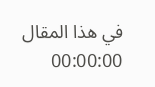في هذا المقال
00:00:00